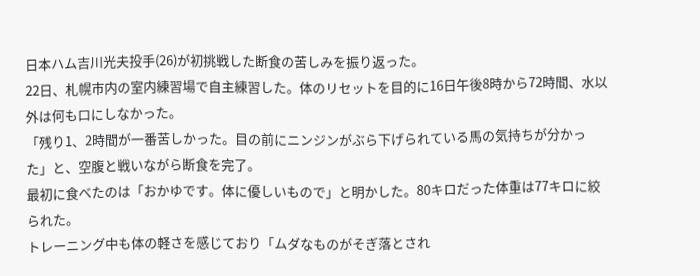日本ハム吉川光夫投手(26)が初挑戦した断食の苦しみを振り返った。
22日、札幌市内の室内練習場で自主練習した。体のリセットを目的に16日午後8時から72時間、水以外は何も口にしなかった。
「残り1、2時間が一番苦しかった。目の前にニンジンがぶら下げられている馬の気持ちが分かった」と、空腹と戦いながら断食を完了。
最初に食べたのは「おかゆです。体に優しいもので」と明かした。80キロだった体重は77キロに絞られた。
トレーニング中も体の軽さを感じており「ムダなものがそぎ落とされ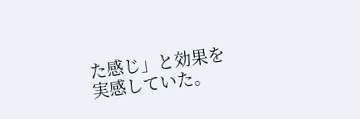た感じ」と効果を実感していた。